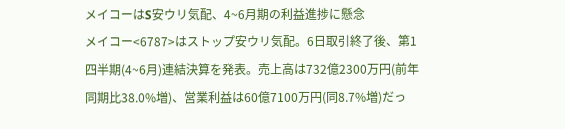メイコーはS安ウリ気配、4~6月期の利益進捗に懸念
メイコー<6787>はストップ安ウリ気配。6日取引終了後、第1四半期(4~6月)連結決算を発表。売上高は732億2300万円(前年同期比38.0%増)、営業利益は60億7100万円(同8.7%増)だっ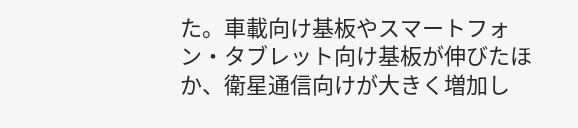た。車載向け基板やスマートフォン・タブレット向け基板が伸びたほか、衛星通信向けが大きく増加し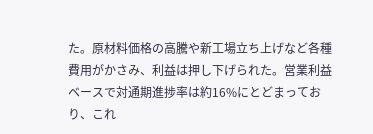た。原材料価格の高騰や新工場立ち上げなど各種費用がかさみ、利益は押し下げられた。営業利益ベースで対通期進捗率は約16%にとどまっており、これ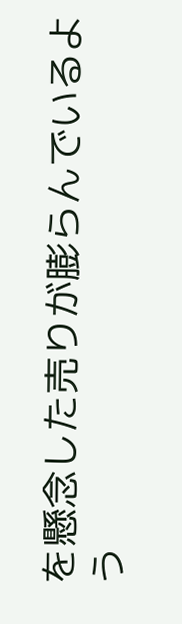を懸念した売りが膨らんでいるよう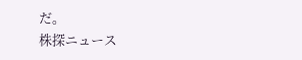だ。
株探ニュース